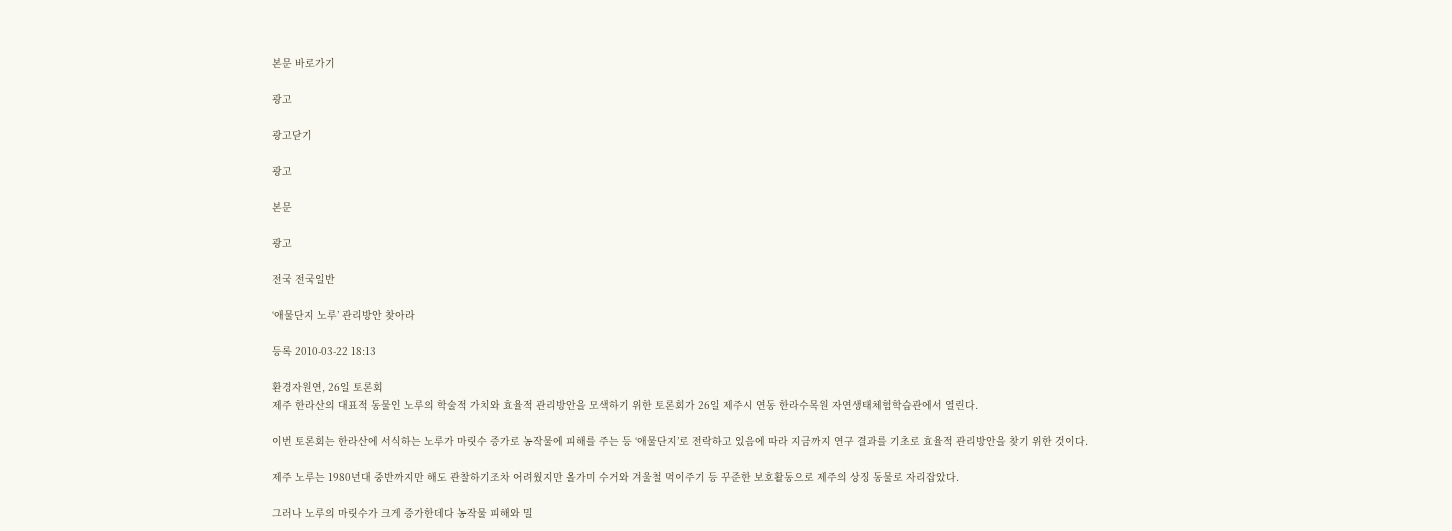본문 바로가기

광고

광고닫기

광고

본문

광고

전국 전국일반

‘애물단지 노루’ 관리방안 찾아라

등록 2010-03-22 18:13

환경자원연, 26일 토론회
제주 한라산의 대표적 동물인 노루의 학술적 가치와 효율적 관리방안을 모색하기 위한 토론회가 26일 제주시 연동 한라수목원 자연생태체험학습관에서 열린다.

이번 토론회는 한라산에 서식하는 노루가 마릿수 증가로 농작물에 피해를 주는 등 ‘애물단지’로 전락하고 있음에 따라 지금까지 연구 결과를 기초로 효율적 관리방안을 찾기 위한 것이다.

제주 노루는 1980년대 중반까지만 해도 관찰하기조차 어려웠지만 올가미 수거와 겨울철 먹이주기 등 꾸준한 보호활동으로 제주의 상징 동물로 자리잡았다.

그러나 노루의 마릿수가 크게 증가한데다 농작물 피해와 밀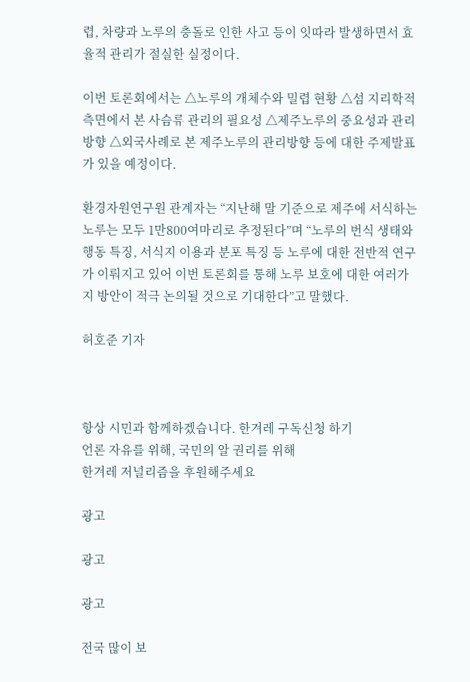렵, 차량과 노루의 충돌로 인한 사고 등이 잇따라 발생하면서 효율적 관리가 절실한 실정이다.

이번 토론회에서는 △노루의 개체수와 밀렵 현황 △섬 지리학적 측면에서 본 사슴류 관리의 필요성 △제주노루의 중요성과 관리방향 △외국사례로 본 제주노루의 관리방향 등에 대한 주제발표가 있을 예정이다.

환경자원연구원 관계자는 “지난해 말 기준으로 제주에 서식하는 노루는 모두 1만800여마리로 추정된다”며 “노루의 번식 생태와 행동 특징, 서식지 이용과 분포 특징 등 노루에 대한 전반적 연구가 이뤄지고 있어 이번 토론회를 통해 노루 보호에 대한 여러가지 방안이 적극 논의될 것으로 기대한다”고 말했다.

허호준 기자



항상 시민과 함께하겠습니다. 한겨레 구독신청 하기
언론 자유를 위해, 국민의 알 권리를 위해
한겨레 저널리즘을 후원해주세요

광고

광고

광고

전국 많이 보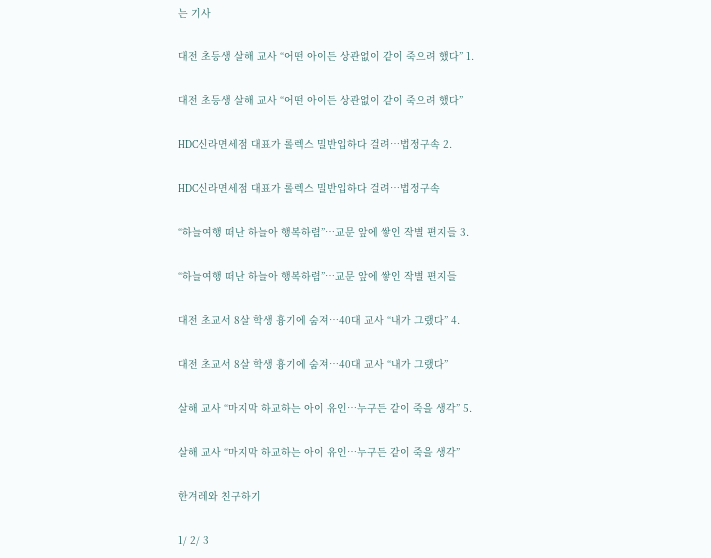는 기사

대전 초등생 살해 교사 “어떤 아이든 상관없이 같이 죽으려 했다” 1.

대전 초등생 살해 교사 “어떤 아이든 상관없이 같이 죽으려 했다”

HDC신라면세점 대표가 롤렉스 밀반입하다 걸려…법정구속 2.

HDC신라면세점 대표가 롤렉스 밀반입하다 걸려…법정구속

“하늘여행 떠난 하늘아 행복하렴”…교문 앞에 쌓인 작별 편지들 3.

“하늘여행 떠난 하늘아 행복하렴”…교문 앞에 쌓인 작별 편지들

대전 초교서 8살 학생 흉기에 숨져…40대 교사 “내가 그랬다” 4.

대전 초교서 8살 학생 흉기에 숨져…40대 교사 “내가 그랬다”

살해 교사 “마지막 하교하는 아이 유인…누구든 같이 죽을 생각” 5.

살해 교사 “마지막 하교하는 아이 유인…누구든 같이 죽을 생각”

한겨레와 친구하기

1/ 2/ 3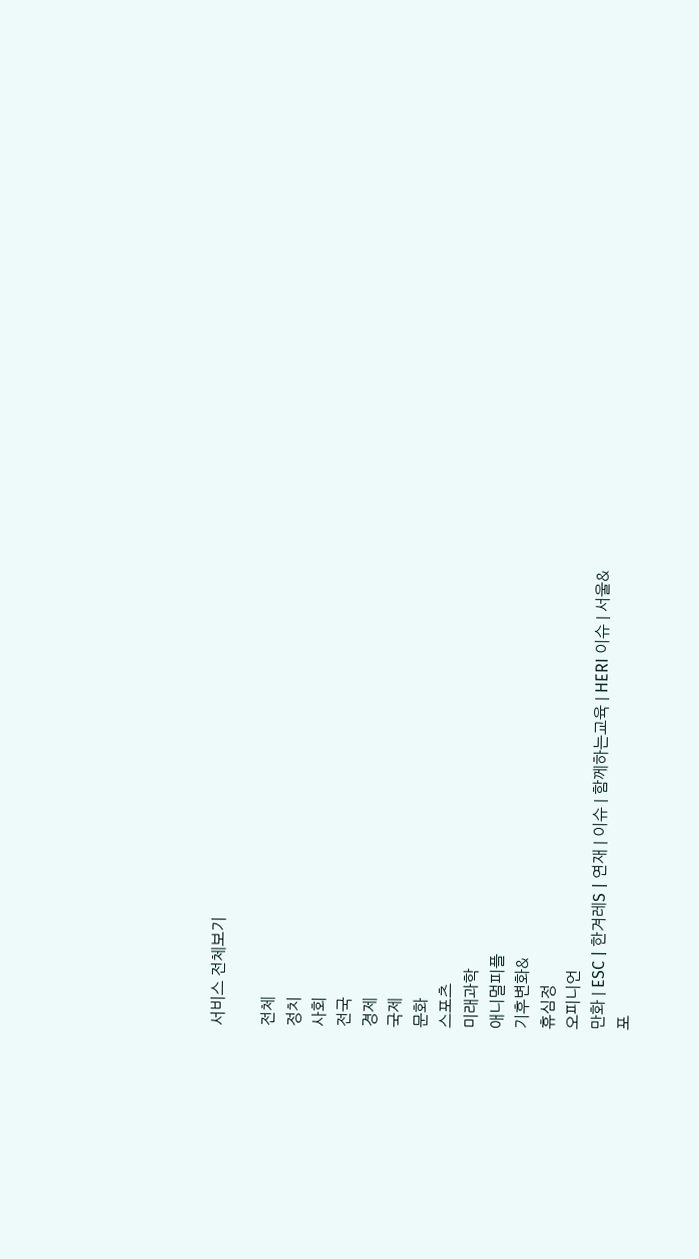서비스 전체보기

전체
정치
사회
전국
경제
국제
문화
스포츠
미래과학
애니멀피플
기후변화&
휴심정
오피니언
만화 | ESC | 한겨레S | 연재 | 이슈 | 함께하는교육 | HERI 이슈 | 서울&
포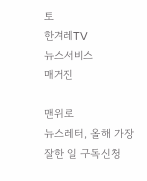토
한겨레TV
뉴스서비스
매거진

맨위로
뉴스레터, 올해 가장 잘한 일 구독신청